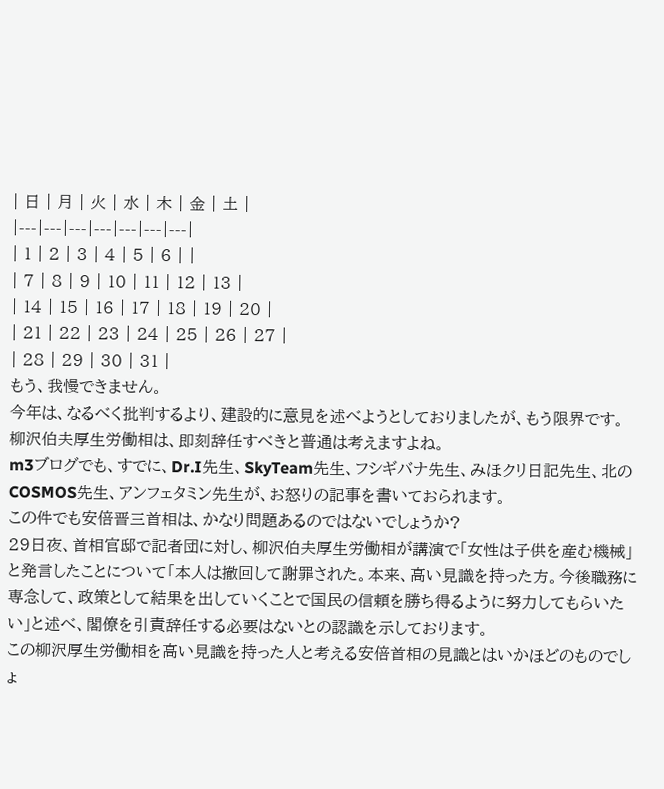| 日 | 月 | 火 | 水 | 木 | 金 | 土 |
|---|---|---|---|---|---|---|
| 1 | 2 | 3 | 4 | 5 | 6 | |
| 7 | 8 | 9 | 10 | 11 | 12 | 13 |
| 14 | 15 | 16 | 17 | 18 | 19 | 20 |
| 21 | 22 | 23 | 24 | 25 | 26 | 27 |
| 28 | 29 | 30 | 31 |
もう、我慢できません。
今年は、なるべく批判するより、建設的に意見を述べようとしておりましたが、もう限界です。
柳沢伯夫厚生労働相は、即刻辞任すべきと普通は考えますよね。
m3ブログでも、すでに、Dr.I先生、SkyTeam先生、フシギバナ先生、みほクリ日記先生、北のCOSMOS先生、アンフェタミン先生が、お怒りの記事を書いておられます。
この件でも安倍晋三首相は、かなり問題あるのではないでしょうか?
29日夜、首相官邸で記者団に対し、柳沢伯夫厚生労働相が講演で「女性は子供を産む機械」と発言したことについて「本人は撤回して謝罪された。本来、高い見識を持った方。今後職務に専念して、政策として結果を出していくことで国民の信頼を勝ち得るように努力してもらいたい」と述べ、閣僚を引責辞任する必要はないとの認識を示しております。
この柳沢厚生労働相を高い見識を持った人と考える安倍首相の見識とはいかほどのものでしょ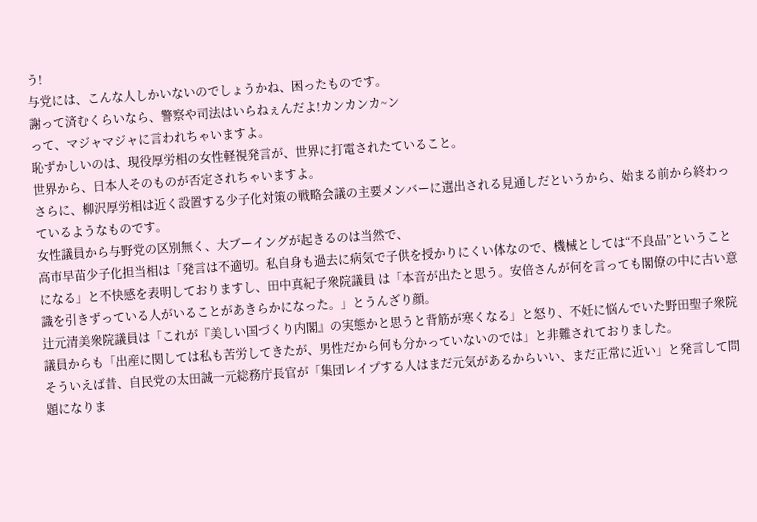う!
与党には、こんな人しかいないのでしょうかね、困ったものです。
謝って済むくらいなら、警察や司法はいらねぇんだよ!カンカンカ~ン
って、マジャマジャに言われちゃいますよ。
恥ずかしいのは、現役厚労相の女性軽視発言が、世界に打電されたていること。
世界から、日本人そのものが否定されちゃいますよ。
さらに、柳沢厚労相は近く設置する少子化対策の戦略会議の主要メンバーに選出される見通しだというから、始まる前から終わっているようなものです。
女性議員から与野党の区別無く、大ブーイングが起きるのは当然で、
高市早苗少子化担当相は「発言は不適切。私自身も過去に病気で子供を授かりにくい体なので、機械としては“不良品”ということになる」と不快感を表明しておりますし、田中真紀子衆院議員 は「本音が出たと思う。安倍さんが何を言っても閣僚の中に古い意識を引きずっている人がいることがあきらかになった。」とうんざり顔。
辻元清美衆院議員は「これが『美しい国づくり内閣』の実態かと思うと背筋が寒くなる」と怒り、不妊に悩んでいた野田聖子衆院議員からも「出産に関しては私も苦労してきたが、男性だから何も分かっていないのでは」と非難されておりました。
そういえば昔、自民党の太田誠一元総務庁長官が「集団レイプする人はまだ元気があるからいい、まだ正常に近い」と発言して問題になりま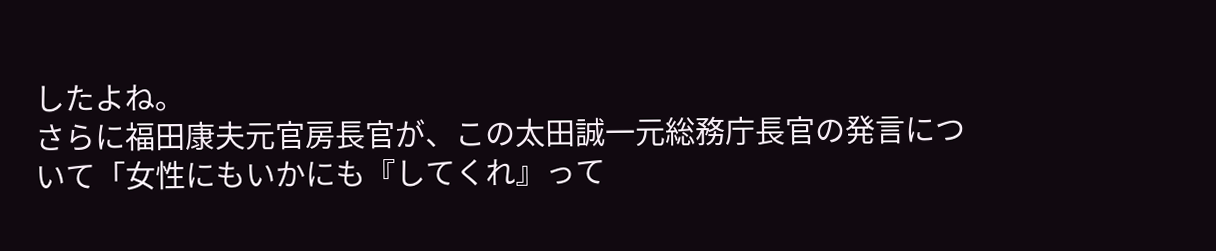したよね。
さらに福田康夫元官房長官が、この太田誠一元総務庁長官の発言について「女性にもいかにも『してくれ』って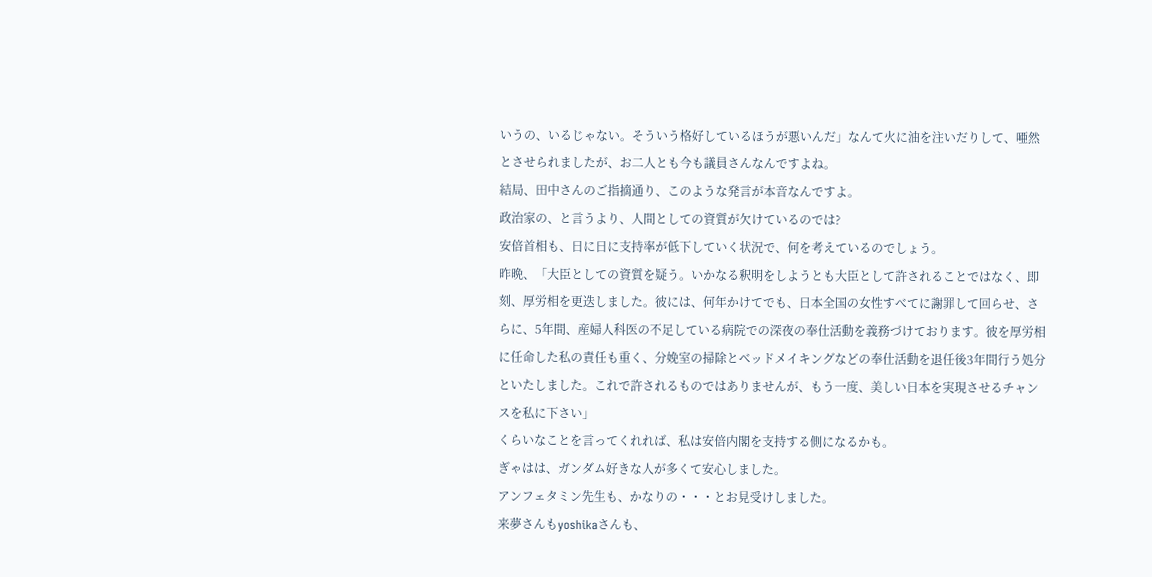いうの、いるじゃない。そういう格好しているほうが悪いんだ」なんて火に油を注いだりして、唖然とさせられましたが、お二人とも今も議員さんなんですよね。
結局、田中さんのご指摘通り、このような発言が本音なんですよ。
政治家の、と言うより、人間としての資質が欠けているのでは?
安倍首相も、日に日に支持率が低下していく状況で、何を考えているのでしょう。
昨晩、「大臣としての資質を疑う。いかなる釈明をしようとも大臣として許されることではなく、即刻、厚労相を更迭しました。彼には、何年かけてでも、日本全国の女性すべてに謝罪して回らせ、さらに、5年間、産婦人科医の不足している病院での深夜の奉仕活動を義務づけております。彼を厚労相に任命した私の責任も重く、分娩室の掃除とベッドメイキングなどの奉仕活動を退任後3年間行う処分といたしました。これで許されるものではありませんが、もう一度、美しい日本を実現させるチャンスを私に下さい」
くらいなことを言ってくれれば、私は安倍内閣を支持する側になるかも。
ぎゃはは、ガンダム好きな人が多くて安心しました。
アンフェタミン先生も、かなりの・・・とお見受けしました。
来夢さんもyoshikaさんも、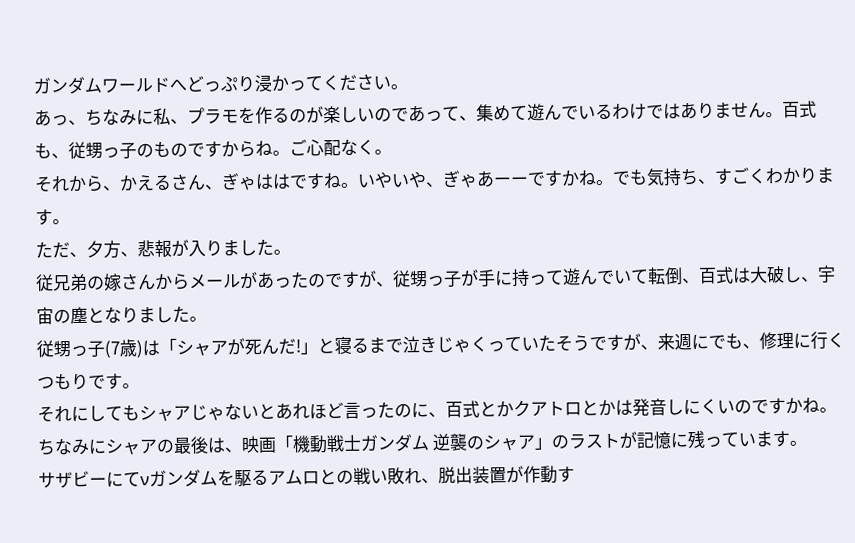ガンダムワールドへどっぷり浸かってください。
あっ、ちなみに私、プラモを作るのが楽しいのであって、集めて遊んでいるわけではありません。百式も、従甥っ子のものですからね。ご心配なく。
それから、かえるさん、ぎゃははですね。いやいや、ぎゃあーーですかね。でも気持ち、すごくわかります。
ただ、夕方、悲報が入りました。
従兄弟の嫁さんからメールがあったのですが、従甥っ子が手に持って遊んでいて転倒、百式は大破し、宇宙の塵となりました。
従甥っ子(7歳)は「シャアが死んだ!」と寝るまで泣きじゃくっていたそうですが、来週にでも、修理に行くつもりです。
それにしてもシャアじゃないとあれほど言ったのに、百式とかクアトロとかは発音しにくいのですかね。
ちなみにシャアの最後は、映画「機動戦士ガンダム 逆襲のシャア」のラストが記憶に残っています。
サザビーにてνガンダムを駆るアムロとの戦い敗れ、脱出装置が作動す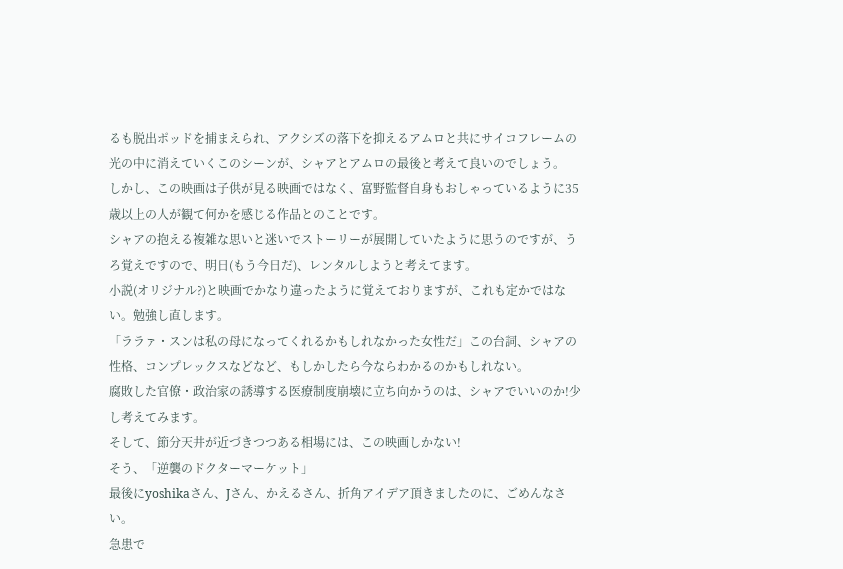るも脱出ポッドを捕まえられ、アクシズの落下を抑えるアムロと共にサイコフレームの光の中に消えていくこのシーンが、シャアとアムロの最後と考えて良いのでしょう。
しかし、この映画は子供が見る映画ではなく、富野監督自身もおしゃっているように35歳以上の人が観て何かを感じる作品とのことです。
シャアの抱える複雑な思いと迷いでストーリーが展開していたように思うのですが、うろ覚えですので、明日(もう今日だ)、レンタルしようと考えてます。
小説(オリジナル?)と映画でかなり違ったように覚えておりますが、これも定かではない。勉強し直します。
「ララァ・スンは私の母になってくれるかもしれなかった女性だ」この台詞、シャアの性格、コンプレックスなどなど、もしかしたら今ならわかるのかもしれない。
腐敗した官僚・政治家の誘導する医療制度崩壊に立ち向かうのは、シャアでいいのか!少し考えてみます。
そして、節分天井が近づきつつある相場には、この映画しかない!
そう、「逆襲のドクターマーケット」
最後にyoshikaさん、Jさん、かえるさん、折角アイデア頂きましたのに、ごめんなさい。
急患で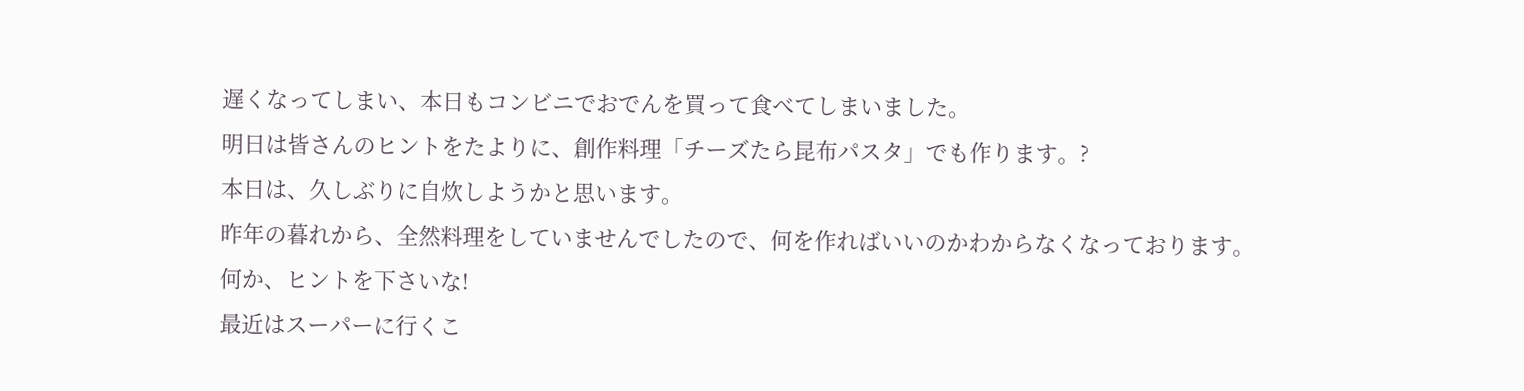遅くなってしまい、本日もコンビニでおでんを買って食べてしまいました。
明日は皆さんのヒントをたよりに、創作料理「チーズたら昆布パスタ」でも作ります。?
本日は、久しぶりに自炊しようかと思います。
昨年の暮れから、全然料理をしていませんでしたので、何を作ればいいのかわからなくなっております。
何か、ヒントを下さいな!
最近はスーパーに行くこ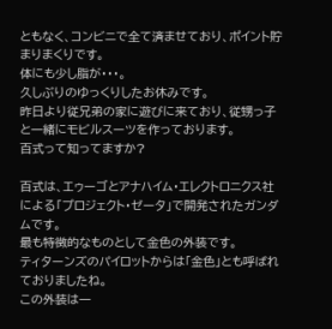ともなく、コンビニで全て済ませており、ポイント貯まりまくりです。
体にも少し脂が・・・。
久しぶりのゆっくりしたお休みです。
昨日より従兄弟の家に遊びに来ており、従甥っ子と一緒にモビルスーツを作っております。
百式って知ってますか?

百式は、エゥーゴとアナハイム・エレクトロニクス社による「プロジェクト・ゼータ」で開発されたガンダムです。
最も特徴的なものとして金色の外装です。
ティターンズのパイロットからは「金色」とも呼ばれておりましたね。
この外装は一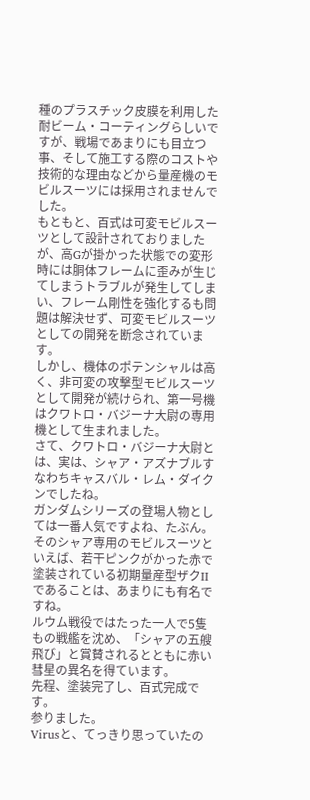種のプラスチック皮膜を利用した耐ビーム・コーティングらしいですが、戦場であまりにも目立つ事、そして施工する際のコストや技術的な理由などから量産機のモビルスーツには採用されませんでした。
もともと、百式は可変モビルスーツとして設計されておりましたが、高Gが掛かった状態での変形時には胴体フレームに歪みが生じてしまうトラブルが発生してしまい、フレーム剛性を強化するも問題は解決せず、可変モビルスーツとしての開発を断念されています。
しかし、機体のポテンシャルは高く、非可変の攻撃型モビルスーツとして開発が続けられ、第一号機はクワトロ・バジーナ大尉の専用機として生まれました。
さて、クワトロ・バジーナ大尉とは、実は、シャア・アズナブルすなわちキャスバル・レム・ダイクンでしたね。
ガンダムシリーズの登場人物としては一番人気ですよね、たぶん。
そのシャア専用のモビルスーツといえば、若干ピンクがかった赤で塗装されている初期量産型ザクIIであることは、あまりにも有名ですね。
ルウム戦役ではたった一人で5隻もの戦艦を沈め、「シャアの五艘飛び」と賞賛されるとともに赤い彗星の異名を得ています。
先程、塗装完了し、百式完成です。
参りました。
Virusと、てっきり思っていたの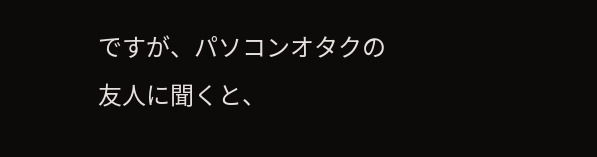ですが、パソコンオタクの友人に聞くと、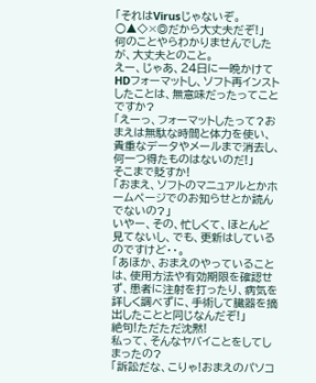「それはVirusじゃないぞ。○▲◇×◎だから大丈夫だぞ!」
何のことやらわかりませんでしたが、大丈夫とのこと。
えー、じゃあ、24日に一晩かけてHDフォーマットし、ソフト再インストしたことは、無意味だったってことですか?
「えーっ、フォーマットしたって?おまえは無駄な時間と体力を使い、貴重なデータやメールまで消去し、 何一つ得たものはないのだ!」
そこまで貶すか!
「おまえ、ソフトのマニュアルとかホームページでのお知らせとか読んでないの?」
いやー、その、忙しくて、ほとんど見てないし、でも、更新はしているのですけど・・。
「あほか、おまえのやっていることは、使用方法や有効期限を確認せず、患者に注射を打ったり、病気を詳しく調べずに、手術して臓器を摘出したことと同じなんだぞ!」
絶句!ただただ沈黙!
私って、そんなヤバイことをしてしまったの?
「訴訟だな、こりゃ!おまえのパソコ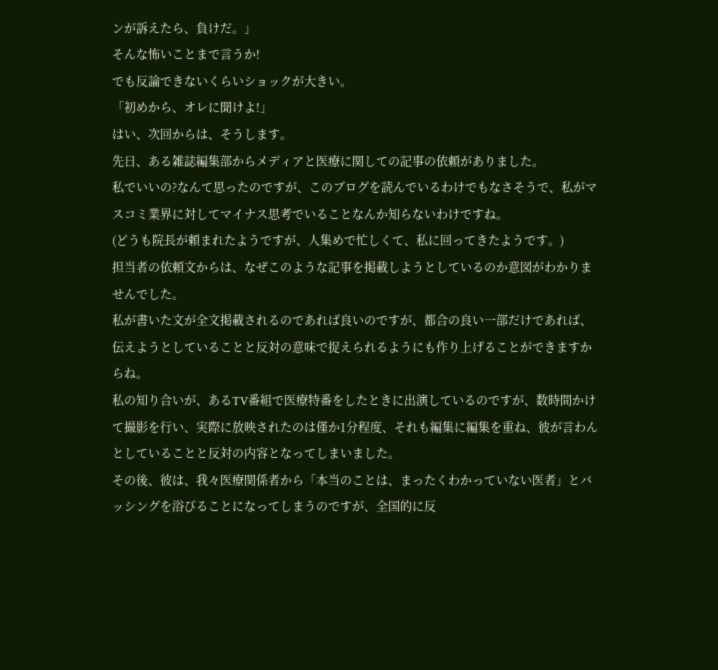ンが訴えたら、負けだ。」
そんな怖いことまで言うか!
でも反論できないくらいショックが大きい。
「初めから、オレに聞けよ!」
はい、次回からは、そうします。
先日、ある雑誌編集部からメディアと医療に関しての記事の依頼がありました。
私でいいの?なんて思ったのですが、このブログを読んでいるわけでもなさそうで、私がマスコミ業界に対してマイナス思考でいることなんか知らないわけですね。
(どうも院長が頼まれたようですが、人集めで忙しくて、私に回ってきたようです。)
担当者の依頼文からは、なぜこのような記事を掲載しようとしているのか意図がわかりませんでした。
私が書いた文が全文掲載されるのであれば良いのですが、都合の良い一部だけであれば、伝えようとしていることと反対の意味で捉えられるようにも作り上げることができますからね。
私の知り合いが、あるTV番組で医療特番をしたときに出演しているのですが、数時間かけて撮影を行い、実際に放映されたのは僅か1分程度、それも編集に編集を重ね、彼が言わんとしていることと反対の内容となってしまいました。
その後、彼は、我々医療関係者から「本当のことは、まったくわかっていない医者」とバッシングを浴びることになってしまうのですが、全国的に反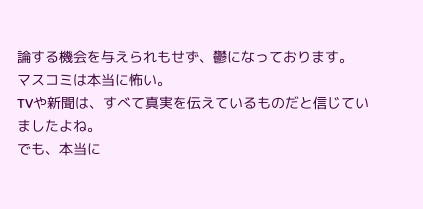論する機会を与えられもせず、鬱になっております。
マスコミは本当に怖い。
TVや新聞は、すべて真実を伝えているものだと信じていましたよね。
でも、本当に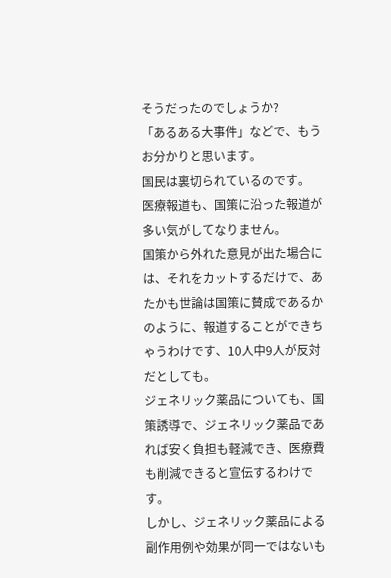そうだったのでしょうか?
「あるある大事件」などで、もうお分かりと思います。
国民は裏切られているのです。
医療報道も、国策に沿った報道が多い気がしてなりません。
国策から外れた意見が出た場合には、それをカットするだけで、あたかも世論は国策に賛成であるかのように、報道することができちゃうわけです、10人中9人が反対だとしても。
ジェネリック薬品についても、国策誘導で、ジェネリック薬品であれば安く負担も軽減でき、医療費も削減できると宣伝するわけです。
しかし、ジェネリック薬品による副作用例や効果が同一ではないも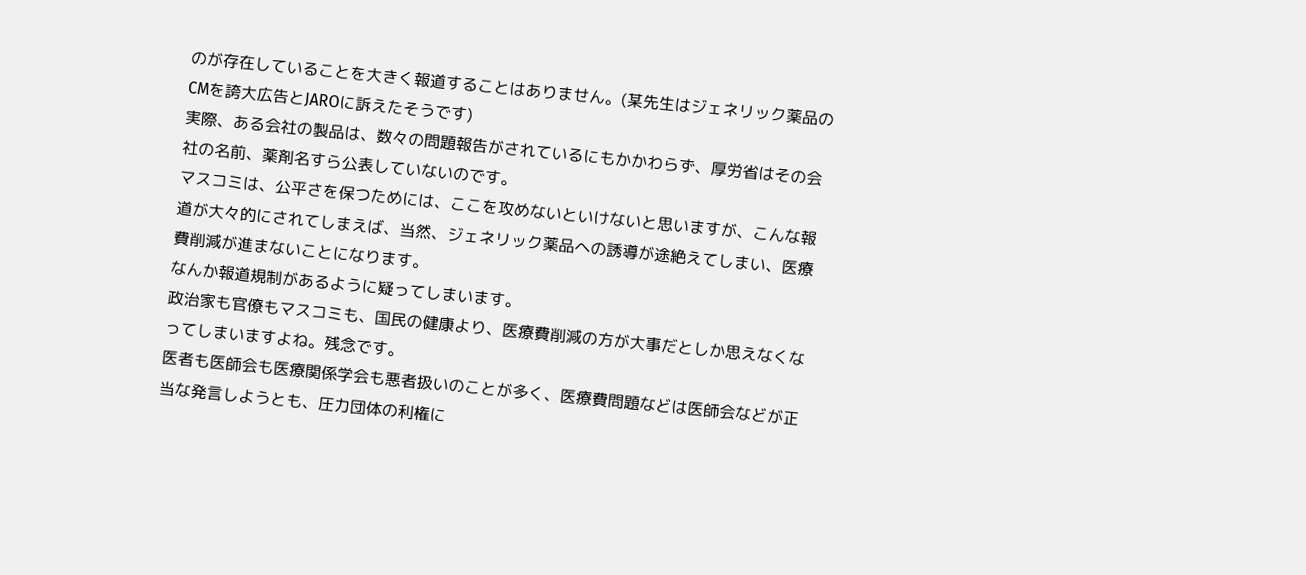のが存在していることを大きく報道することはありません。(某先生はジェネリック薬品のCMを誇大広告とJAROに訴えたそうです)
実際、ある会社の製品は、数々の問題報告がされているにもかかわらず、厚労省はその会社の名前、薬剤名すら公表していないのです。
マスコミは、公平さを保つためには、ここを攻めないといけないと思いますが、こんな報道が大々的にされてしまえば、当然、ジェネリック薬品への誘導が途絶えてしまい、医療費削減が進まないことになります。
なんか報道規制があるように疑ってしまいます。
政治家も官僚もマスコミも、国民の健康より、医療費削減の方が大事だとしか思えなくなってしまいますよね。残念です。
医者も医師会も医療関係学会も悪者扱いのことが多く、医療費問題などは医師会などが正当な発言しようとも、圧力団体の利権に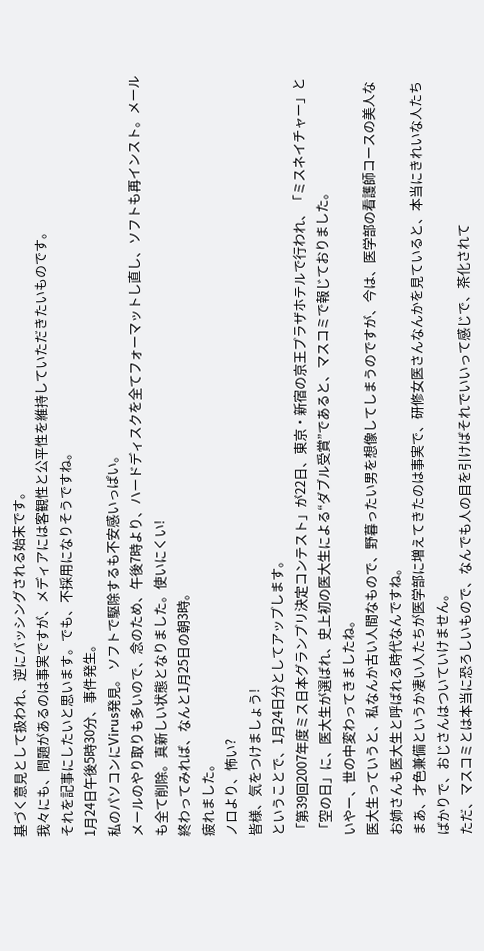基づく意見として扱われ、逆にバッシングされる始末です。
我々にも、問題があるのは事実ですが、メディアには客観性と公平性を維持していただきたいものです。
それを記事にしたいと思います。でも、不採用になりそうですね。
1月24日午後5時30分、事件発生。
私のパソコンにVirus発見。 ソフトで駆除するも不安感いっぱい。
メールのやり取りも多いので、念のため、午後7時より、ハードディスクを全てフォーマットし直し、ソフトも再インスト。メールも全て削除。真新しい状態となりました。使いにくい!
終わってみれば、なんと1月25日の朝3時。
疲れました。
ノロより、怖い?
皆様、気をつけましょう!
ということで、1月24日分としてアップします。
「第39回2007年度ミス日本グランプリ決定コンテスト」が22日、東京・新宿の京王プラザホテルで行われ、「ミスネイチャー」と「空の日」に、医大生が選ばれ、史上初の医大生による“ダブル受賞”であると、マスコミで報じておりました。
いやー、世の中変わってきましたね。
医大生っていうと、私なんか古い人間なもので、野暮ったい男を想像してしまうのですが、今は、医学部の看護師コースの美人なお姉さんも医大生と呼ばれる時代なんですね。
まあ、才色兼備というか凄い人たちが医学部に増えてきたのは事実で、研修女医さんなんかを見ていると、本当にきれいな人たちばかりで、おじさんはついていけません。
ただ、マスコミとは本当に恐ろしいもので、なんでも人の目を引けばそれでいいって感じで、茶化されて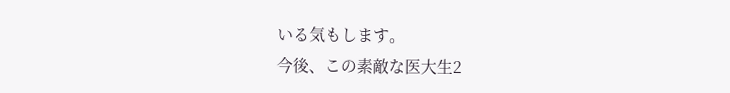いる気もします。
今後、この素敵な医大生2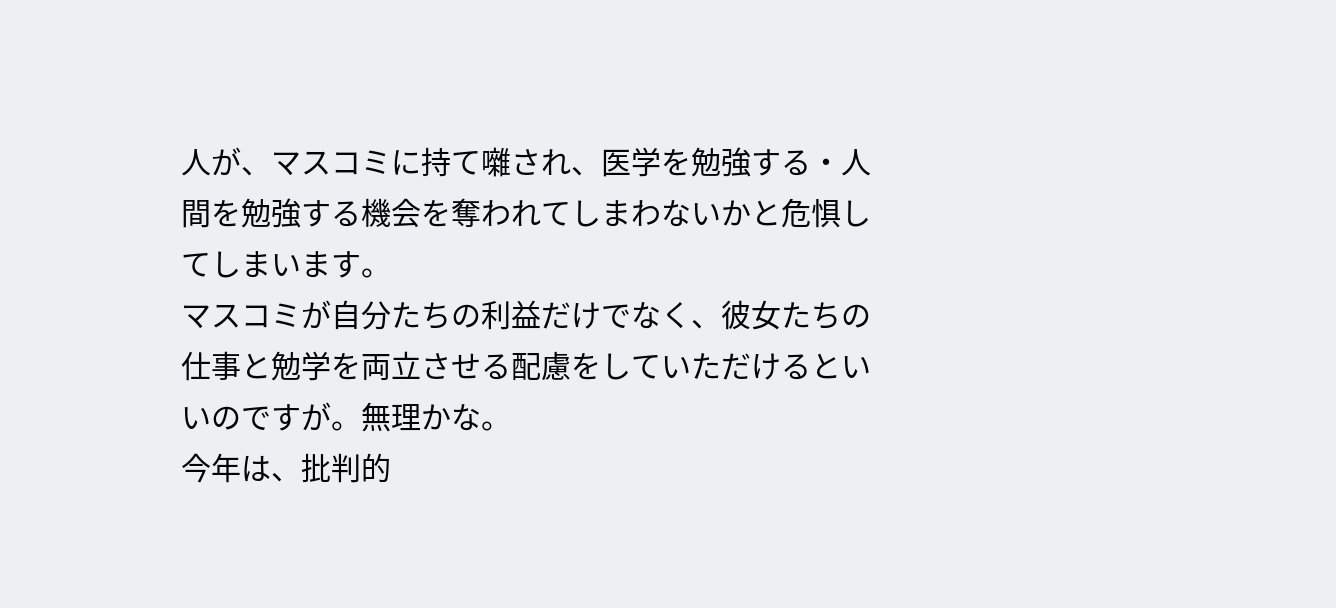人が、マスコミに持て囃され、医学を勉強する・人間を勉強する機会を奪われてしまわないかと危惧してしまいます。
マスコミが自分たちの利益だけでなく、彼女たちの仕事と勉学を両立させる配慮をしていただけるといいのですが。無理かな。
今年は、批判的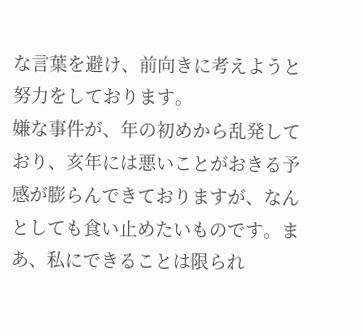な言葉を避け、前向きに考えようと努力をしております。
嫌な事件が、年の初めから乱発しており、亥年には悪いことがおきる予感が膨らんできておりますが、なんとしても食い止めたいものです。まあ、私にできることは限られ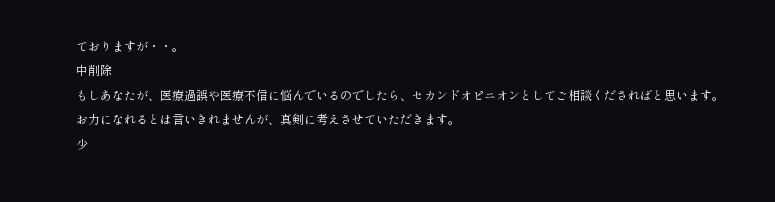ておりますが・・。
中削除
もしあなたが、医療過誤や医療不信に悩んでいるのでしたら、セカンドオピニオンとしてご相談くださればと思います。
お力になれるとは言いきれませんが、真剣に考えさせていただきます。
少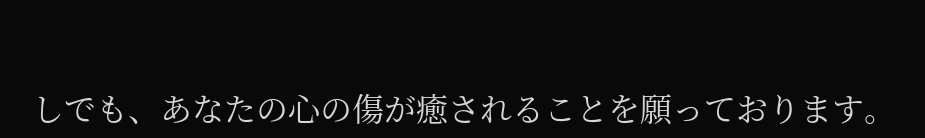しでも、あなたの心の傷が癒されることを願っております。